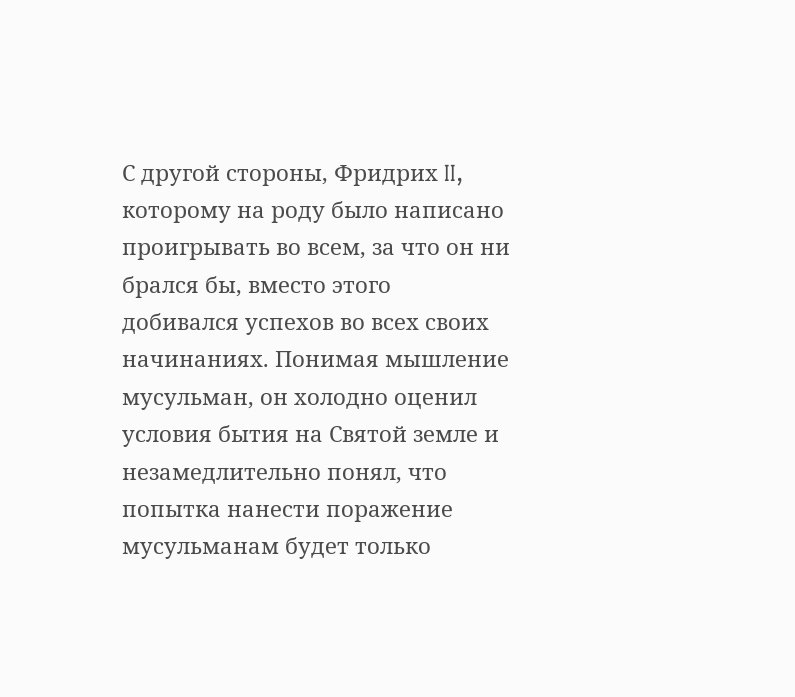С другой стороны, Фридрих II, которому на роду было написано проигрывать во всем, за что он ни брался бы, вместо этого добивался успехов во всех своих начинаниях. Понимая мышление мусульман, он холодно оценил условия бытия на Святой земле и незамедлительно понял, что попытка нанести поражение мусульманам будет только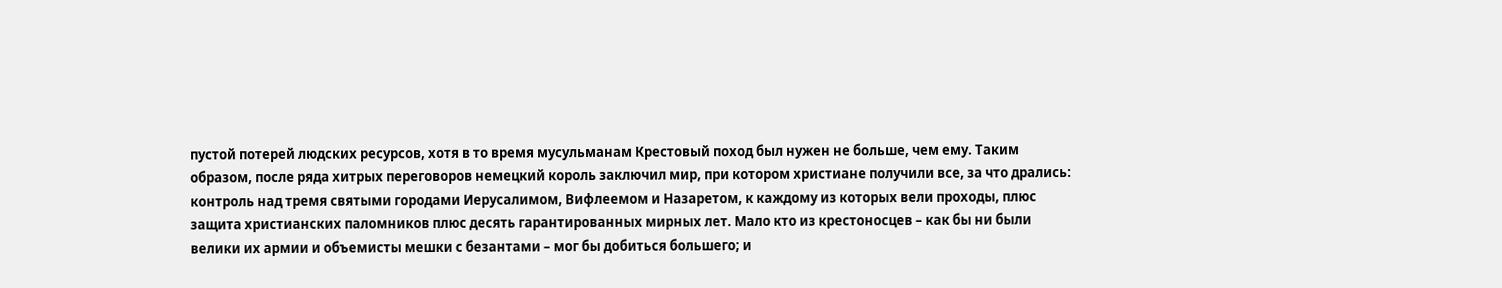пустой потерей людских ресурсов, хотя в то время мусульманам Крестовый поход был нужен не больше, чем ему. Таким образом, после ряда хитрых переговоров немецкий король заключил мир, при котором христиане получили все, за что дрались: контроль над тремя святыми городами Иерусалимом, Вифлеемом и Назаретом, к каждому из которых вели проходы, плюс защита христианских паломников плюс десять гарантированных мирных лет. Мало кто из крестоносцев – как бы ни были велики их армии и объемисты мешки с безантами – мог бы добиться большего; и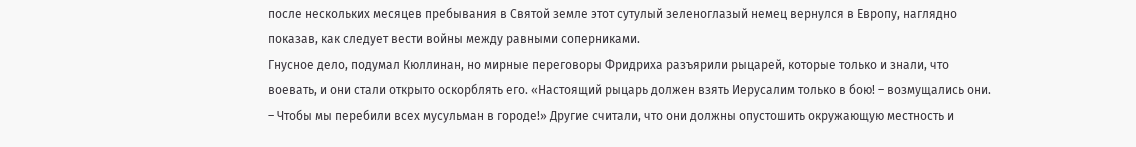после нескольких месяцев пребывания в Святой земле этот сутулый зеленоглазый немец вернулся в Европу, наглядно показав, как следует вести войны между равными соперниками.
Гнусное дело, подумал Кюллинан, но мирные переговоры Фридриха разъярили рыцарей, которые только и знали, что воевать, и они стали открыто оскорблять его. «Настоящий рыцарь должен взять Иерусалим только в бою! – возмущались они. – Чтобы мы перебили всех мусульман в городе!» Другие считали, что они должны опустошить окружающую местность и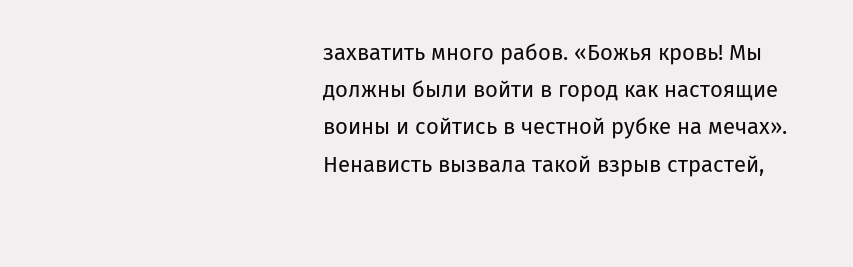захватить много рабов. «Божья кровь! Мы должны были войти в город как настоящие воины и сойтись в честной рубке на мечах». Ненависть вызвала такой взрыв страстей,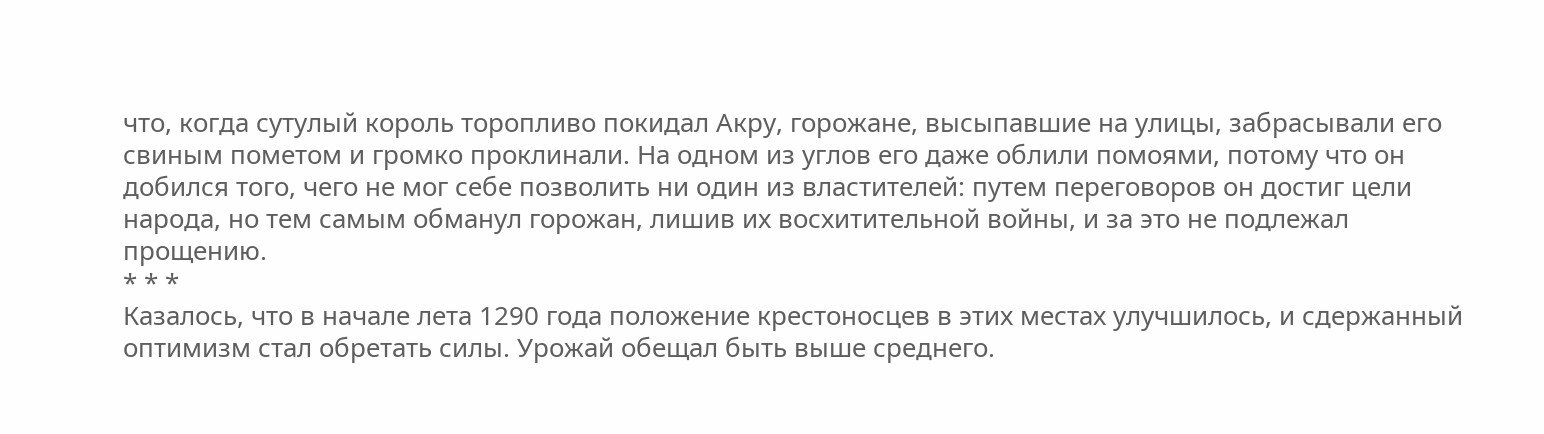что, когда сутулый король торопливо покидал Акру, горожане, высыпавшие на улицы, забрасывали его свиным пометом и громко проклинали. На одном из углов его даже облили помоями, потому что он добился того, чего не мог себе позволить ни один из властителей: путем переговоров он достиг цели народа, но тем самым обманул горожан, лишив их восхитительной войны, и за это не подлежал прощению.
* * *
Казалось, что в начале лета 1290 года положение крестоносцев в этих местах улучшилось, и сдержанный оптимизм стал обретать силы. Урожай обещал быть выше среднего.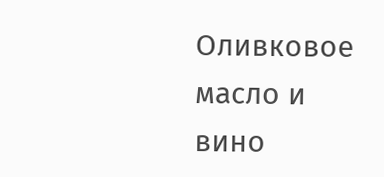Оливковое масло и вино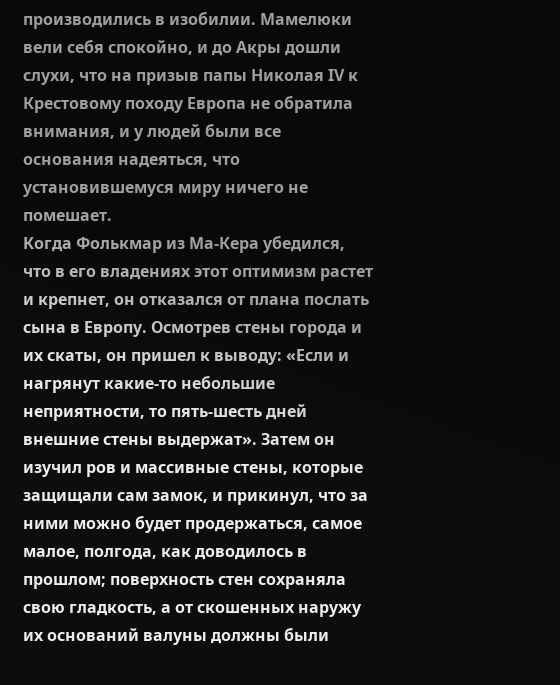производились в изобилии. Мамелюки вели себя спокойно, и до Акры дошли слухи, что на призыв папы Николая IV к Крестовому походу Европа не обратила внимания, и у людей были все основания надеяться, что установившемуся миру ничего не помешает.
Когда Фолькмар из Ма-Кера убедился, что в его владениях этот оптимизм растет и крепнет, он отказался от плана послать сына в Европу. Осмотрев стены города и их скаты, он пришел к выводу: «Если и нагрянут какие-то небольшие неприятности, то пять-шесть дней внешние стены выдержат». Затем он изучил ров и массивные стены, которые защищали сам замок, и прикинул, что за ними можно будет продержаться, самое малое, полгода, как доводилось в прошлом; поверхность стен сохраняла свою гладкость, а от скошенных наружу их оснований валуны должны были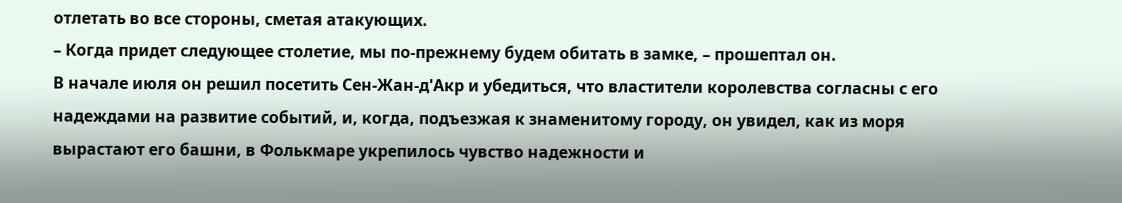отлетать во все стороны, сметая атакующих.
– Когда придет следующее столетие, мы по-прежнему будем обитать в замке, – прошептал он.
В начале июля он решил посетить Сен-Жан-д'Акр и убедиться, что властители королевства согласны с его надеждами на развитие событий, и, когда, подъезжая к знаменитому городу, он увидел, как из моря вырастают его башни, в Фолькмаре укрепилось чувство надежности и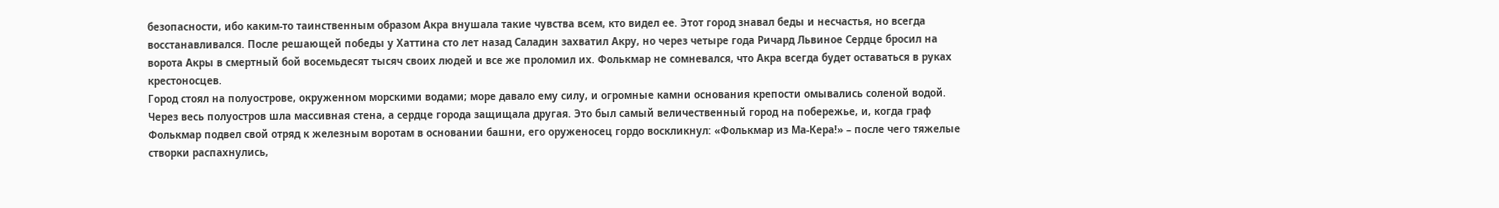безопасности, ибо каким-то таинственным образом Акра внушала такие чувства всем, кто видел ее. Этот город знавал беды и несчастья, но всегда восстанавливался. После решающей победы у Хаттина сто лет назад Саладин захватил Акру, но через четыре года Ричард Львиное Сердце бросил на ворота Акры в смертный бой восемьдесят тысяч своих людей и все же проломил их. Фолькмар не сомневался, что Акра всегда будет оставаться в руках крестоносцев.
Город стоял на полуострове, окруженном морскими водами; море давало ему силу, и огромные камни основания крепости омывались соленой водой. Через весь полуостров шла массивная стена, а сердце города защищала другая. Это был самый величественный город на побережье, и, когда граф Фолькмар подвел свой отряд к железным воротам в основании башни, его оруженосец гордо воскликнул: «Фолькмар из Ма-Кера!» – после чего тяжелые створки распахнулись,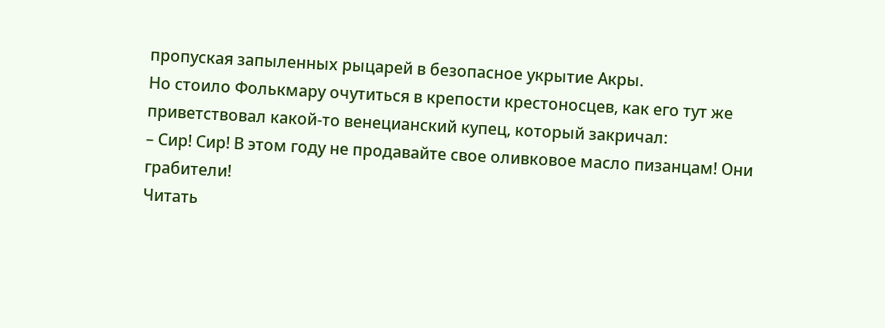пропуская запыленных рыцарей в безопасное укрытие Акры.
Но стоило Фолькмару очутиться в крепости крестоносцев, как его тут же приветствовал какой-то венецианский купец, который закричал:
– Сир! Сир! В этом году не продавайте свое оливковое масло пизанцам! Они грабители!
Читать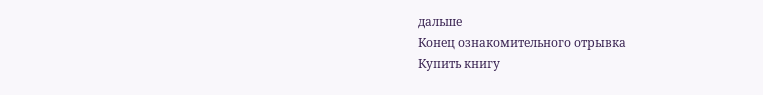дальше
Конец ознакомительного отрывка
Купить книгу